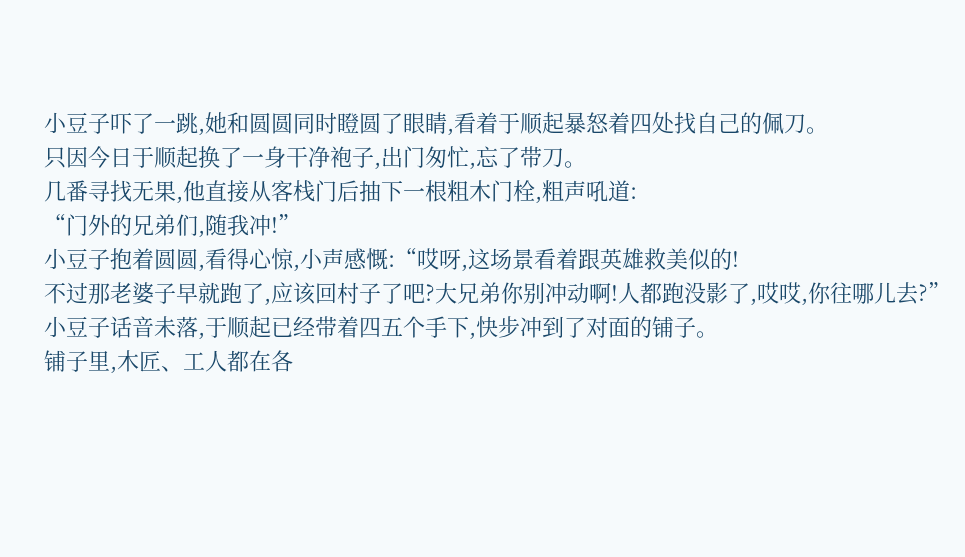小豆子吓了一跳,她和圆圆同时瞪圆了眼睛,看着于顺起暴怒着四处找自己的佩刀。
只因今日于顺起换了一身干净袍子,出门匆忙,忘了带刀。
几番寻找无果,他直接从客栈门后抽下一根粗木门栓,粗声吼道:
“门外的兄弟们,随我冲!”
小豆子抱着圆圆,看得心惊,小声感慨:“哎呀,这场景看着跟英雄救美似的!
不过那老婆子早就跑了,应该回村子了吧?大兄弟你别冲动啊!人都跑没影了,哎哎,你往哪儿去?”
小豆子话音未落,于顺起已经带着四五个手下,快步冲到了对面的铺子。
铺子里,木匠、工人都在各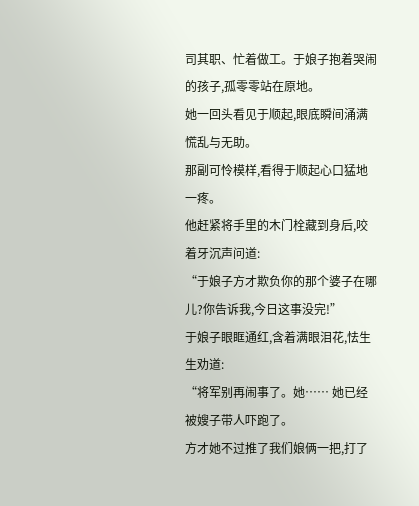司其职、忙着做工。于娘子抱着哭闹的孩子,孤零零站在原地。
她一回头看见于顺起,眼底瞬间涌满慌乱与无助。
那副可怜模样,看得于顺起心口猛地一疼。
他赶紧将手里的木门栓藏到身后,咬着牙沉声问道:
“于娘子方才欺负你的那个婆子在哪儿?你告诉我,今日这事没完!”
于娘子眼眶通红,含着满眼泪花,怯生生劝道:
“将军别再闹事了。她…… 她已经被嫂子带人吓跑了。
方才她不过推了我们娘俩一把,打了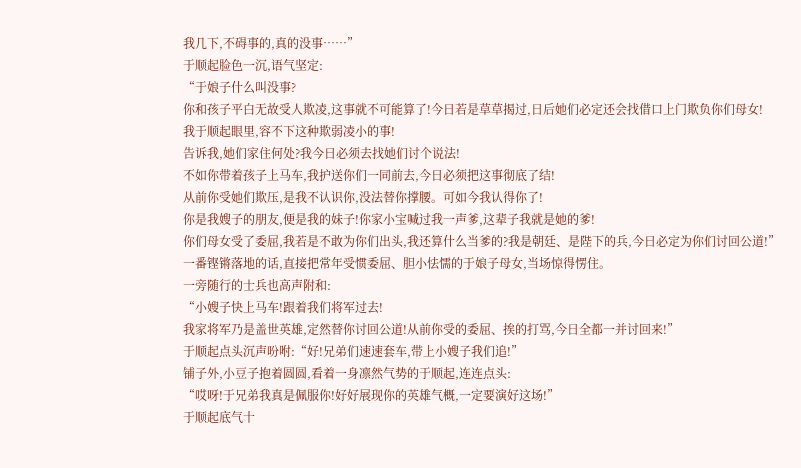我几下,不碍事的,真的没事……”
于顺起脸色一沉,语气坚定:
“于娘子什么叫没事?
你和孩子平白无故受人欺凌,这事就不可能算了!今日若是草草揭过,日后她们必定还会找借口上门欺负你们母女!
我于顺起眼里,容不下这种欺弱凌小的事!
告诉我,她们家住何处?我今日必须去找她们讨个说法!
不如你带着孩子上马车,我护送你们一同前去,今日必须把这事彻底了结!
从前你受她们欺压,是我不认识你,没法替你撑腰。可如今我认得你了!
你是我嫂子的朋友,便是我的妹子!你家小宝喊过我一声爹,这辈子我就是她的爹!
你们母女受了委屈,我若是不敢为你们出头,我还算什么当爹的?我是朝廷、是陛下的兵,今日必定为你们讨回公道!”
一番铿锵落地的话,直接把常年受惯委屈、胆小怯懦的于娘子母女,当场惊得愣住。
一旁随行的士兵也高声附和:
“小嫂子快上马车!跟着我们将军过去!
我家将军乃是盖世英雄,定然替你讨回公道!从前你受的委屈、挨的打骂,今日全都一并讨回来!”
于顺起点头沉声吩咐:“好!兄弟们速速套车,带上小嫂子我们追!”
铺子外,小豆子抱着圆圆,看着一身凛然气势的于顺起,连连点头:
“哎呀!于兄弟我真是佩服你!好好展现你的英雄气概,一定要演好这场!”
于顺起底气十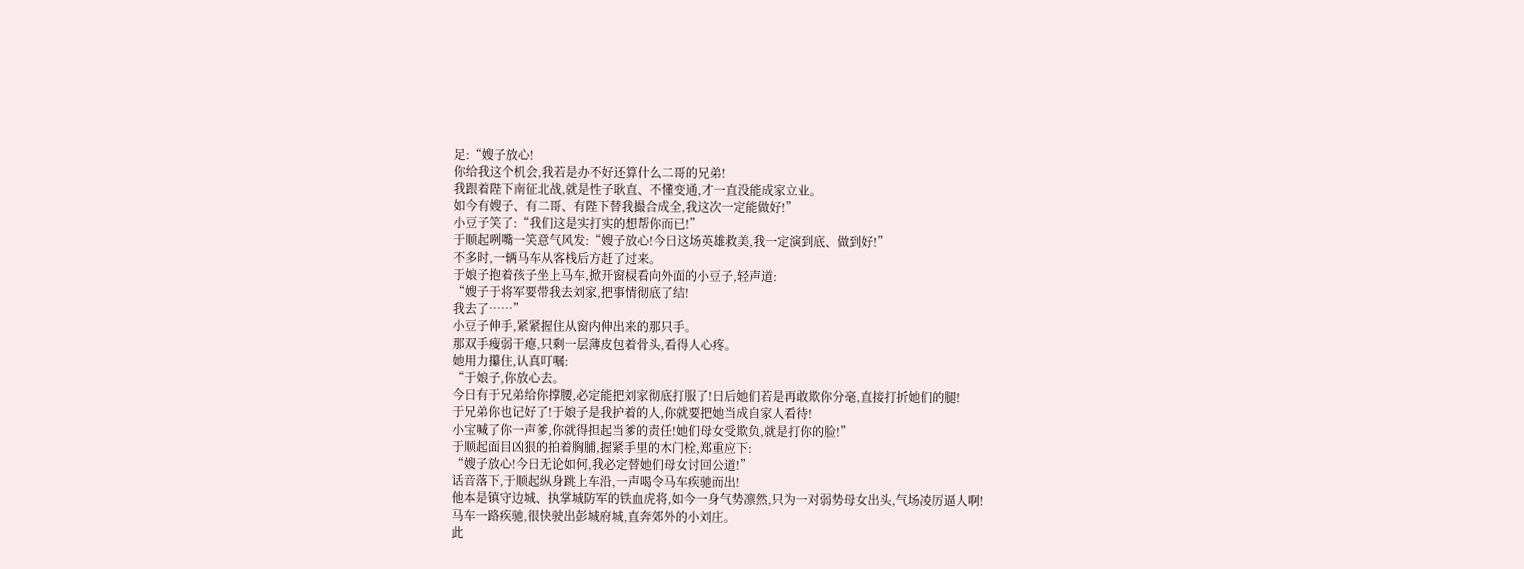足:“嫂子放心!
你给我这个机会,我若是办不好还算什么二哥的兄弟!
我跟着陛下南征北战,就是性子耿直、不懂变通,才一直没能成家立业。
如今有嫂子、有二哥、有陛下替我撮合成全,我这次一定能做好!”
小豆子笑了:“我们这是实打实的想帮你而已!”
于顺起咧嘴一笑意气风发:“嫂子放心!今日这场英雄救美,我一定演到底、做到好!”
不多时,一辆马车从客栈后方赶了过来。
于娘子抱着孩子坐上马车,掀开窗棂看向外面的小豆子,轻声道:
“嫂子于将军要带我去刘家,把事情彻底了结!
我去了……”
小豆子伸手,紧紧握住从窗内伸出来的那只手。
那双手瘦弱干瘪,只剩一层薄皮包着骨头,看得人心疼。
她用力攥住,认真叮嘱:
“于娘子,你放心去。
今日有于兄弟给你撑腰,必定能把刘家彻底打服了!日后她们若是再敢欺你分毫,直接打折她们的腿!
于兄弟你也记好了!于娘子是我护着的人,你就要把她当成自家人看待!
小宝喊了你一声爹,你就得担起当爹的责任!她们母女受欺负,就是打你的脸!”
于顺起面目凶狠的拍着胸脯,握紧手里的木门栓,郑重应下:
“嫂子放心!今日无论如何,我必定替她们母女讨回公道!”
话音落下,于顺起纵身跳上车沿,一声喝令马车疾驰而出!
他本是镇守边城、执掌城防军的铁血虎将,如今一身气势凛然,只为一对弱势母女出头,气场凌厉逼人啊!
马车一路疾驰,很快驶出彭城府城,直奔郊外的小刘庄。
此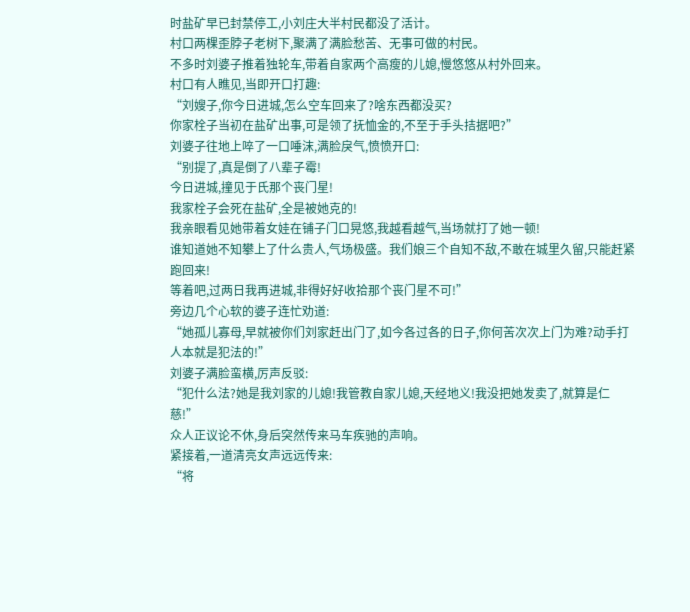时盐矿早已封禁停工,小刘庄大半村民都没了活计。
村口两棵歪脖子老树下,聚满了满脸愁苦、无事可做的村民。
不多时刘婆子推着独轮车,带着自家两个高瘦的儿媳,慢悠悠从村外回来。
村口有人瞧见,当即开口打趣:
“刘嫂子,你今日进城,怎么空车回来了?啥东西都没买?
你家栓子当初在盐矿出事,可是领了抚恤金的,不至于手头拮据吧?”
刘婆子往地上啐了一口唾沫,满脸戾气,愤愤开口:
“别提了,真是倒了八辈子霉!
今日进城,撞见于氏那个丧门星!
我家栓子会死在盐矿,全是被她克的!
我亲眼看见她带着女娃在铺子门口晃悠,我越看越气,当场就打了她一顿!
谁知道她不知攀上了什么贵人,气场极盛。我们娘三个自知不敌,不敢在城里久留,只能赶紧跑回来!
等着吧,过两日我再进城,非得好好收拾那个丧门星不可!”
旁边几个心软的婆子连忙劝道:
“她孤儿寡母,早就被你们刘家赶出门了,如今各过各的日子,你何苦次次上门为难?动手打人本就是犯法的!”
刘婆子满脸蛮横,厉声反驳:
“犯什么法?她是我刘家的儿媳!我管教自家儿媳,天经地义!我没把她发卖了,就算是仁慈!”
众人正议论不休,身后突然传来马车疾驰的声响。
紧接着,一道清亮女声远远传来:
“将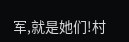军,就是她们!村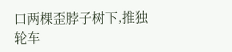口两棵歪脖子树下,推独轮车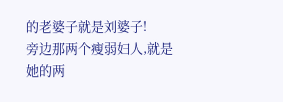的老婆子就是刘婆子!
旁边那两个瘦弱妇人,就是她的两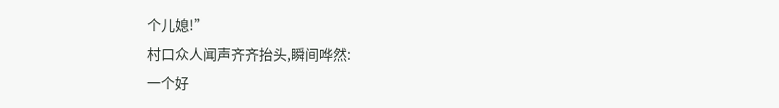个儿媳!”
村口众人闻声齐齐抬头,瞬间哗然:
一个好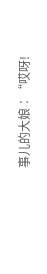事儿的大娘∶“哎呀!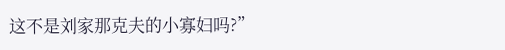这不是刘家那克夫的小寡妇吗?”